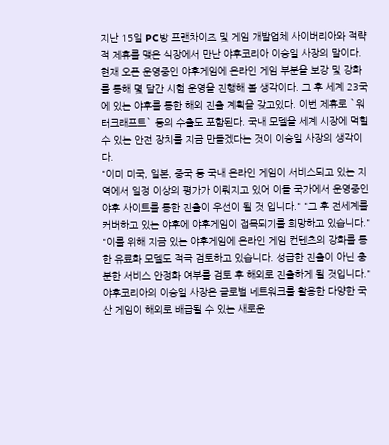지난 15일 PC방 프랜차이즈 및 게임 개발업체 사이버리아와 적략적 제휴를 맺은 식장에서 만난 야후코리아 이승일 사장의 말이다.
현재 오픈 운영중인 야후게임에 온라인 게임 부분을 보강 및 강화를 통해 몇 달간 시험 운영을 진행해 볼 생각이다. 그 후 세계 23국에 있는 야후를 통한 해외 진출 계획을 갖고있다. 이번 제휴로 `워터크래프트` 등의 수출도 포함된다. 국내 모델을 세계 시장에 먹힐 수 있는 안전 장치를 지금 만들겠다는 것이 이승일 사장의 생각이다.
"이미 미국, 일본, 중국 등 국내 온라인 게임이 서비스되고 있는 지역에서 일정 이상의 평가가 이뤄지고 있어 이들 국가에서 운영중인 야후 사이트를 통한 진출이 우선이 될 것 입니다." "그 후 전세계를 커버하고 있는 야후에 야후게임이 접목되기를 희망하고 있습니다."
"이를 위해 지금 있는 야후게임에 온라인 게임 컨텐츠의 강화를 통한 유료화 모델도 적극 검토하고 있습니다. 성급한 진출이 아닌 충분한 서비스 안정화 여부를 검토 후 해외로 진출하게 될 것입니다."
야후코리아의 이승일 사장은 글로벌 네트워크를 활용한 다양한 국산 게임이 해외로 배급될 수 있는 새로운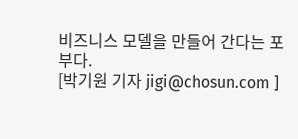비즈니스 모델을 만들어 간다는 포부다.
[박기원 기자 jigi@chosun.com ]